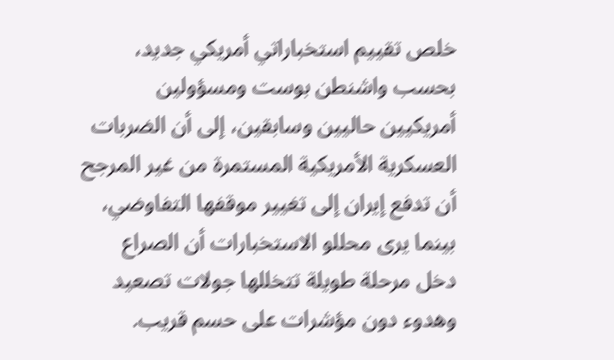خلص تقييم استخباراتي أمريكي جديد، بحسب واشنطن بوست ومسؤولين أمريكيين حاليين وسابقين، إلى أن الضربات العسكرية الأمريكية المستمرة من غير المرجح أن تدفع إيران إلى تغيير موقفها التفاوضي، بينما يرى محللو الاستخبارات أن الصراع دخل مرحلة طويلة تتخللها جولات تصعيد وهدوء دون مؤشرات على حسم قريب.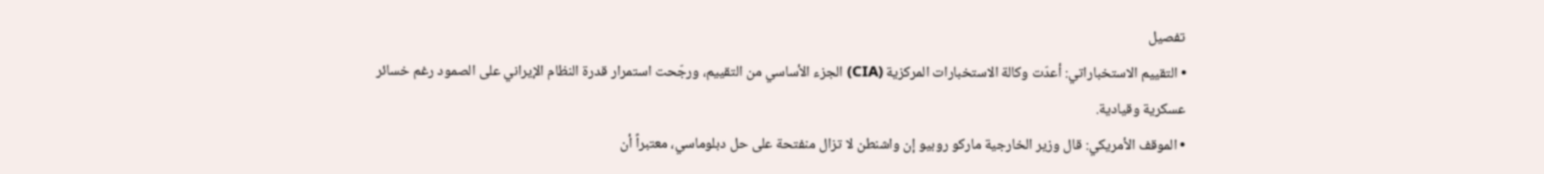تفصيل
• التقييم الاستخباراتي: أعدّت وكالة الاستخبارات المركزية (CIA) الجزء الأساسي من التقييم، ورجّحت استمرار قدرة النظام الإيراني على الصمود رغم خسائر عسكرية وقيادية.
• الموقف الأمريكي: قال وزير الخارجية ماركو روبيو إن واشنطن لا تزال منفتحة على حل دبلوماسي، معتبراً أن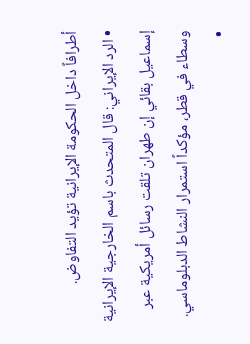أطرافاً داخل الحكومة الإيرانية تؤيد التفاوض.
• الرد الإيراني: قال المتحدث باسم الخارجية الإيرانية إسماعيل بقائي إن طهران تلقت رسائل أمريكية عبر وسطاء في قطر، مؤكداً استمرار النشاط الدبلوماسي.
•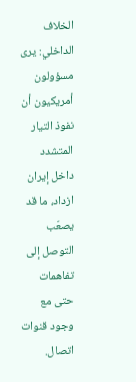الخلاف الداخلي: يرى مسؤولون أمريكيون أن نفوذ التيار المتشدد داخل إيران ازداد، ما قد يصعّب التوصل إلى تفاهمات حتى مع وجود قنوات اتصال.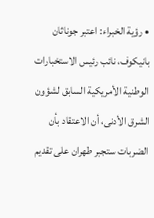• رؤية الخبراء: اعتبر جوناثان بانيكوف، نائب رئيس الاستخبارات الوطنية الأمريكية السابق لشؤون الشرق الأدنى، أن الاعتقاد بأن الضربات ستجبر طهران على تقديم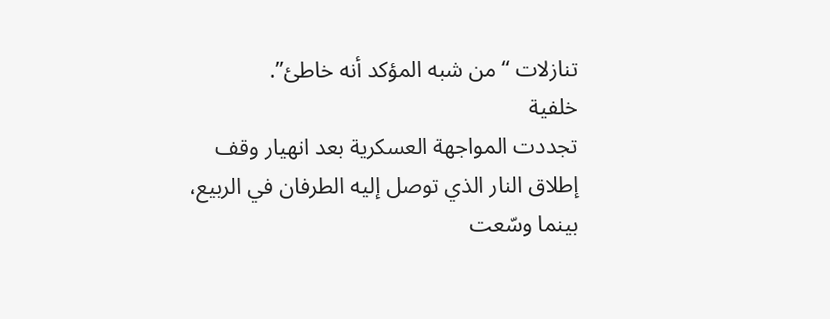تنازلات “من شبه المؤكد أنه خاطئ”.
خلفية
تجددت المواجهة العسكرية بعد انهيار وقف إطلاق النار الذي توصل إليه الطرفان في الربيع، بينما وسّعت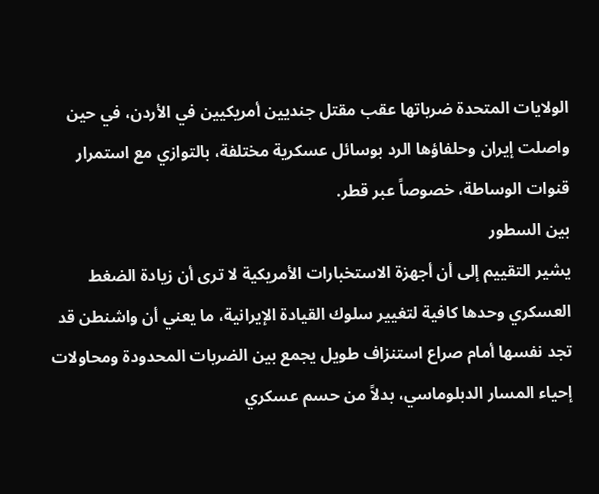الولايات المتحدة ضرباتها عقب مقتل جنديين أمريكيين في الأردن، في حين واصلت إيران وحلفاؤها الرد بوسائل عسكرية مختلفة، بالتوازي مع استمرار قنوات الوساطة، خصوصاً عبر قطر.
بين السطور
يشير التقييم إلى أن أجهزة الاستخبارات الأمريكية لا ترى أن زيادة الضغط العسكري وحدها كافية لتغيير سلوك القيادة الإيرانية، ما يعني أن واشنطن قد تجد نفسها أمام صراع استنزاف طويل يجمع بين الضربات المحدودة ومحاولات إحياء المسار الدبلوماسي، بدلاً من حسم عسكري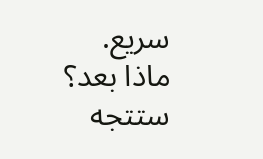سريع.
ماذا بعد؟
ستتجه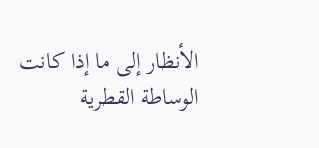الأنظار إلى ما إذا كانت الوساطة القطرية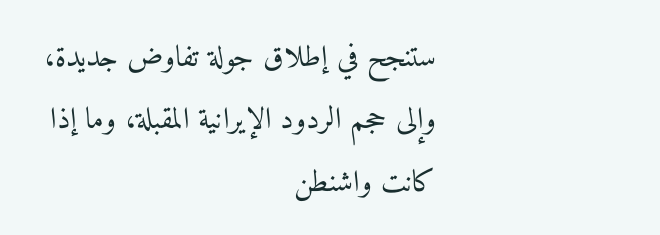ستنجح في إطلاق جولة تفاوض جديدة، وإلى حجم الردود الإيرانية المقبلة، وما إذا كانت واشنطن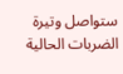ستواصل وتيرة الضربات الحالية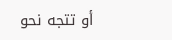أو تتجه نحو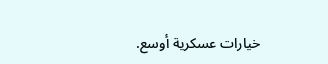خيارات عسكرية أوسع.